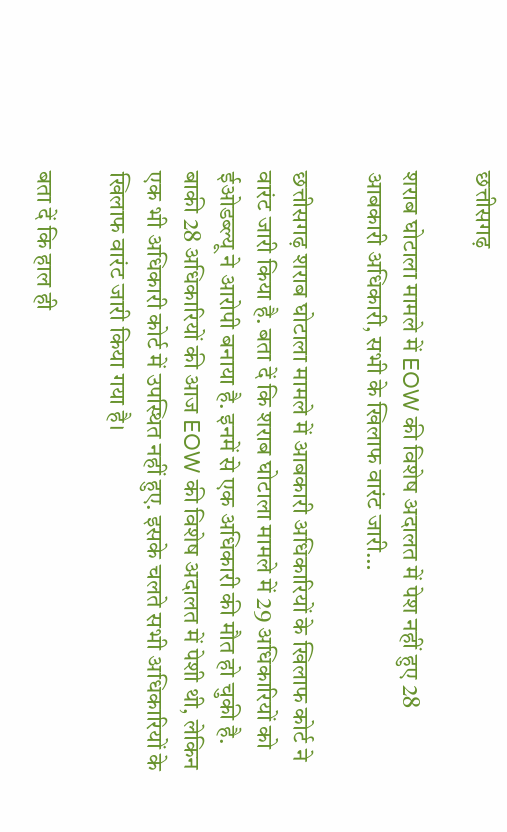छत्तीसगढ़

शराब घोटाला मामले में EOW की विशेष अदालत में पेश नहीं हुए 28 आबकारी अधिकारी, सभी के खिलाफ वारंट जारी…

छत्तीसगढ़ शराब घोटाला मामले में आबकारी अधिकारियों के खिलाफ कोर्ट ने वारंट जारी किया है. बता दें कि शराब घोटाला मामले में 29 अधिकारियों को ईओडब्ल्यू ने आरोपी बनाया है. इनमें से एक अधिकारी की मौत हो चुकी है. बाकी 28 अधिकारियों की आज EOW की विशेष अदालत में पेशी थी, लेकिन एक भी अधिकारी कोर्ट में उपस्थित नहीं हुए. इसके चलते सभी अधिकारियों के खिलाफ वारंट जारी किया गया है।

बता दें कि हाल ही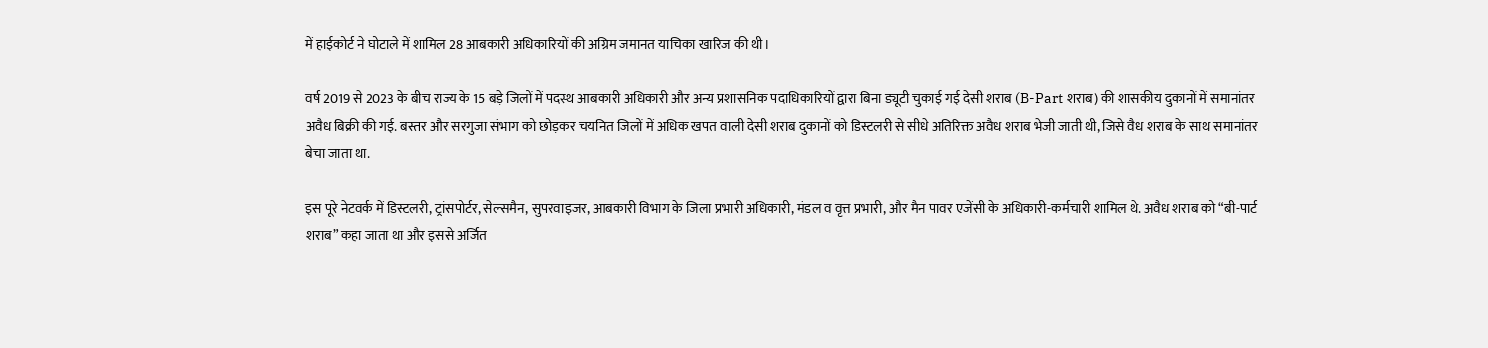में हाईकोर्ट ने घोटाले में शामिल 28 आबकारी अधिकारियों की अग्रिम जमानत याचिका खारिज की थी।

वर्ष 2019 से 2023 के बीच राज्य के 15 बड़े जिलों में पदस्थ आबकारी अधिकारी और अन्य प्रशासनिक पदाधिकारियों द्वारा बिना ड्यूटी चुकाई गई देसी शराब (B-Part शराब) की शासकीय दुकानों में समानांतर अवैध बिक्री की गई. बस्तर और सरगुजा संभाग को छोड़कर चयनित जिलों में अधिक खपत वाली देसी शराब दुकानों को डिस्टलरी से सीधे अतिरिक्त अवैध शराब भेजी जाती थी, जिसे वैध शराब के साथ समानांतर बेचा जाता था.

इस पूरे नेटवर्क में डिस्टलरी, ट्रांसपोर्टर, सेल्समैन, सुपरवाइजर, आबकारी विभाग के जिला प्रभारी अधिकारी, मंडल व वृत्त प्रभारी, और मैन पावर एजेंसी के अधिकारी-कर्मचारी शामिल थे. अवैध शराब को “बी-पार्ट शराब” कहा जाता था और इससे अर्जित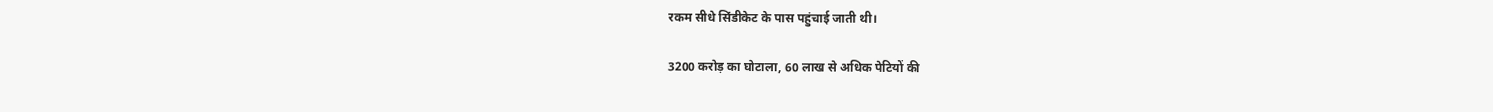रकम सीधे सिंडीकेट के पास पहुंचाई जाती थी।

3200 करोड़ का घोटाला, 60 लाख से अधिक पेटियों की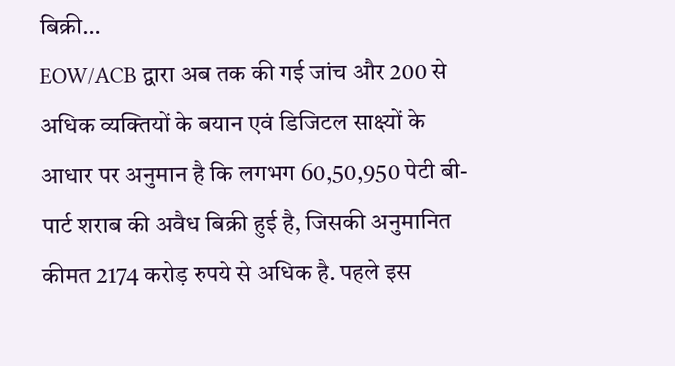बिक्री…
EOW/ACB द्वारा अब तक की गई जांच और 200 से अधिक व्यक्तियों के बयान एवं डिजिटल साक्ष्यों के आधार पर अनुमान है कि लगभग 60,50,950 पेटी बी-पार्ट शराब की अवैध बिक्री हुई है, जिसकी अनुमानित कीमत 2174 करोड़ रुपये से अधिक है. पहले इस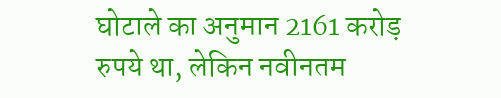घोटाले का अनुमान 2161 करोड़ रुपये था, लेकिन नवीनतम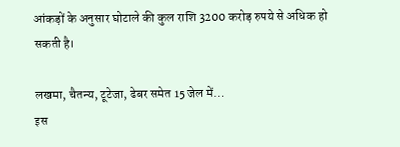आंकड़ों के अनुसार घोटाले की कुल राशि 3200 करोड़ रुपये से अधिक हो सकती है।

लखमा, चैतन्य, टूटेजा, ढेबर समेत 15 जेल में…
इस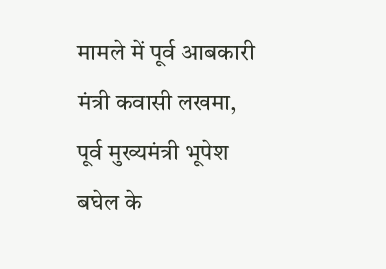मामले में पूर्व आबकारी मंत्री कवासी लखमा, पूर्व मुख्यमंत्री भूपेश बघेल के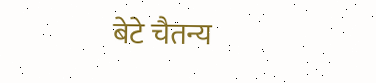बेटे चैतन्य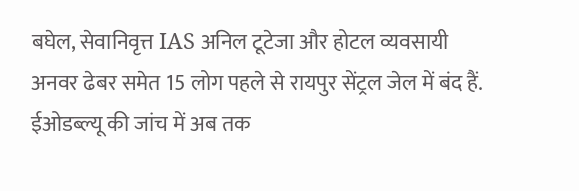बघेल, सेवानिवृत्त IAS अनिल टूटेजा और होटल व्यवसायी अनवर ढेबर समेत 15 लोग पहले से रायपुर सेंट्रल जेल में बंद हैं. ईओडब्ल्यू की जांच में अब तक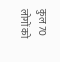कुल 70 लोगों को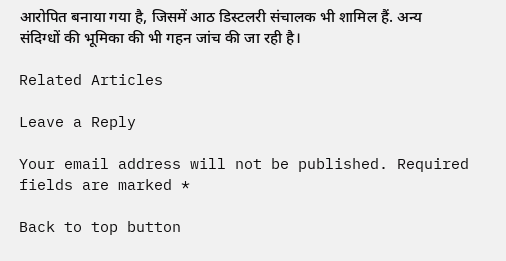आरोपित बनाया गया है, जिसमें आठ डिस्टलरी संचालक भी शामिल हैं. अन्य संदिग्धों की भूमिका की भी गहन जांच की जा रही है।

Related Articles

Leave a Reply

Your email address will not be published. Required fields are marked *

Back to top button